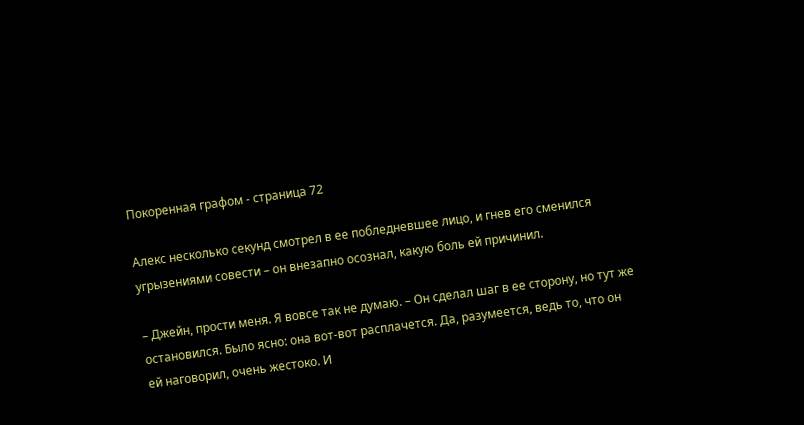Покоренная графом - страница 72

Алекс несколько секунд смотрел в ее побледневшее лицо, и гнев его сменился угрызениями совести – он внезапно осознал, какую боль ей причинил.

– Джейн, прости меня. Я вовсе так не думаю. – Он сделал шаг в ее сторону, но тут же остановился. Было ясно: она вот-вот расплачется. Да, разумеется, ведь то, что он ей наговорил, очень жестоко. И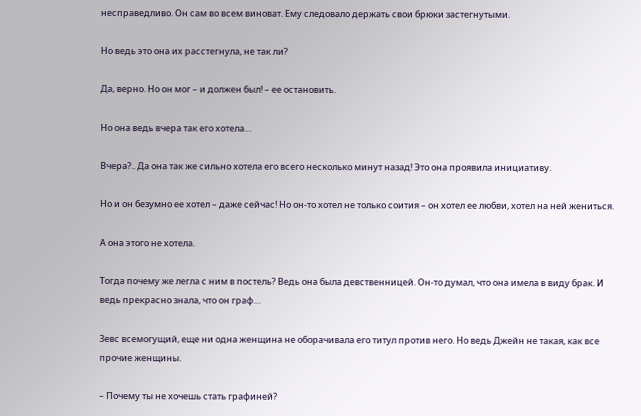несправедливо. Он сам во всем виноват. Ему следовало держать свои брюки застегнутыми.

Но ведь это она их расстегнула, не так ли?

Да, верно. Но он мог – и должен был! – ее остановить.

Но она ведь вчера так его хотела…

Вчера?.. Да она так же сильно хотела его всего несколько минут назад! Это она проявила инициативу.

Но и он безумно ее хотел – даже сейчас! Но он-то хотел не только соития – он хотел ее любви, хотел на ней жениться.

А она этого не хотела.

Тогда почему же легла с ним в постель? Ведь она была девственницей. Он-то думал, что она имела в виду брак. И ведь прекрасно знала, что он граф…

Зевс всемогущий, еще ни одна женщина не оборачивала его титул против него. Но ведь Джейн не такая, как все прочие женщины.

– Почему ты не хочешь стать графиней?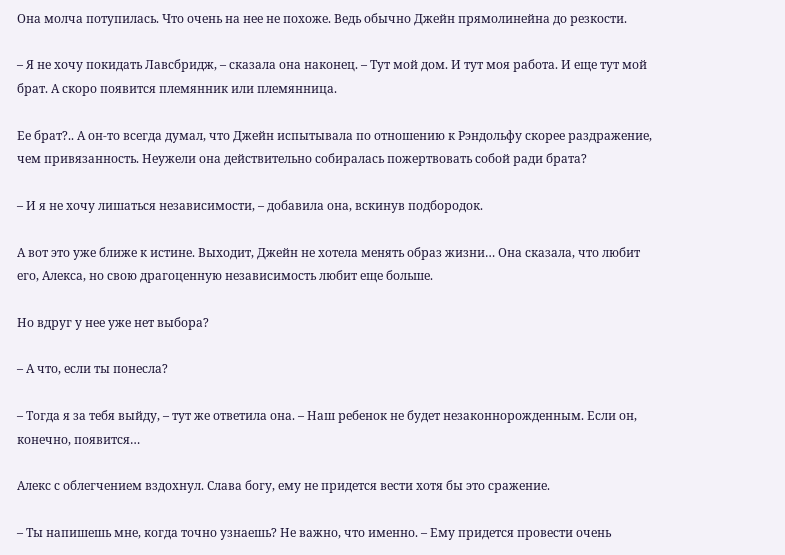Она молча потупилась. Что очень на нее не похоже. Ведь обычно Джейн прямолинейна до резкости.

– Я не хочу покидать Лавсбридж, – сказала она наконец. – Тут мой дом. И тут моя работа. И еще тут мой брат. А скоро появится племянник или племянница.

Ее брат?.. А он-то всегда думал, что Джейн испытывала по отношению к Рэндольфу скорее раздражение, чем привязанность. Неужели она действительно собиралась пожертвовать собой ради брата?

– И я не хочу лишаться независимости, – добавила она, вскинув подбородок.

А вот это уже ближе к истине. Выходит, Джейн не хотела менять образ жизни… Она сказала, что любит его, Алекса, но свою драгоценную независимость любит еще больше.

Но вдруг у нее уже нет выбора?

– А что, если ты понесла?

– Тогда я за тебя выйду, – тут же ответила она. – Наш ребенок не будет незаконнорожденным. Если он, конечно, появится…

Алекс с облегчением вздохнул. Слава богу, ему не придется вести хотя бы это сражение.

– Ты напишешь мне, когда точно узнаешь? Не важно, что именно. – Ему придется провести очень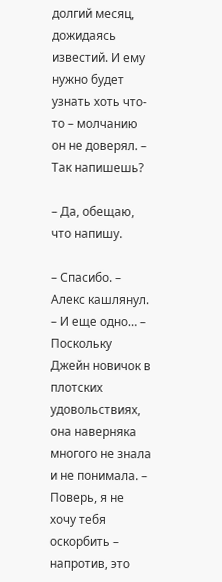долгий месяц, дожидаясь известий. И ему нужно будет узнать хоть что-то – молчанию он не доверял. – Так напишешь?

– Да, обещаю, что напишу.

– Спасибо. – Алекс кашлянул. – И еще одно… – Поскольку Джейн новичок в плотских удовольствиях, она наверняка многого не знала и не понимала. – Поверь, я не хочу тебя оскорбить – напротив, это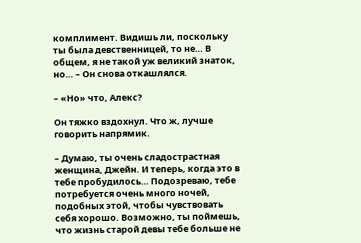комплимент. Видишь ли, поскольку ты была девственницей, то не… В общем, я не такой уж великий знаток, но… – Он снова откашлялся.

– «Но» что, Алекс?

Он тяжко вздохнул. Что ж, лучше говорить напрямик.

– Думаю, ты очень сладострастная женщина, Джейн. И теперь, когда это в тебе пробудилось… Подозреваю, тебе потребуется очень много ночей, подобных этой, чтобы чувствовать себя хорошо. Возможно, ты поймешь, что жизнь старой девы тебе больше не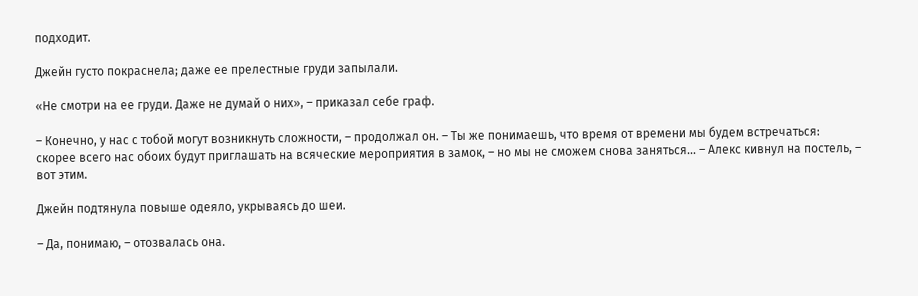подходит.

Джейн густо покраснела; даже ее прелестные груди запылали.

«Не смотри на ее груди. Даже не думай о них», – приказал себе граф.

– Конечно, у нас с тобой могут возникнуть сложности, – продолжал он. – Ты же понимаешь, что время от времени мы будем встречаться: скорее всего нас обоих будут приглашать на всяческие мероприятия в замок, – но мы не сможем снова заняться… – Алекс кивнул на постель, – вот этим.

Джейн подтянула повыше одеяло, укрываясь до шеи.

– Да, понимаю, – отозвалась она.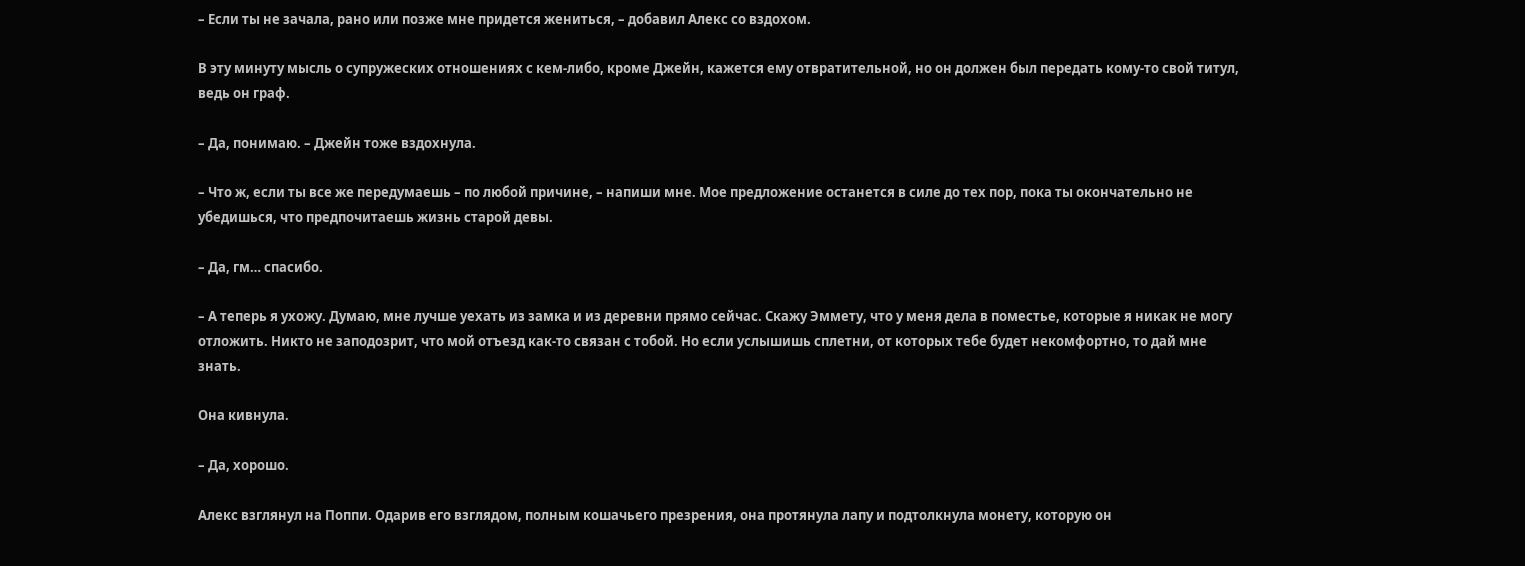– Если ты не зачала, рано или позже мне придется жениться, – добавил Алекс со вздохом.

В эту минуту мысль о супружеских отношениях с кем-либо, кроме Джейн, кажется ему отвратительной, но он должен был передать кому-то свой титул, ведь он граф.

– Да, понимаю. – Джейн тоже вздохнула.

– Что ж, если ты все же передумаешь – по любой причине, – напиши мне. Мое предложение останется в силе до тех пор, пока ты окончательно не убедишься, что предпочитаешь жизнь старой девы.

– Да, гм… спасибо.

– А теперь я ухожу. Думаю, мне лучше уехать из замка и из деревни прямо сейчас. Скажу Эммету, что у меня дела в поместье, которые я никак не могу отложить. Никто не заподозрит, что мой отъезд как-то связан с тобой. Но если услышишь сплетни, от которых тебе будет некомфортно, то дай мне знать.

Она кивнула.

– Да, хорошо.

Алекс взглянул на Поппи. Одарив его взглядом, полным кошачьего презрения, она протянула лапу и подтолкнула монету, которую он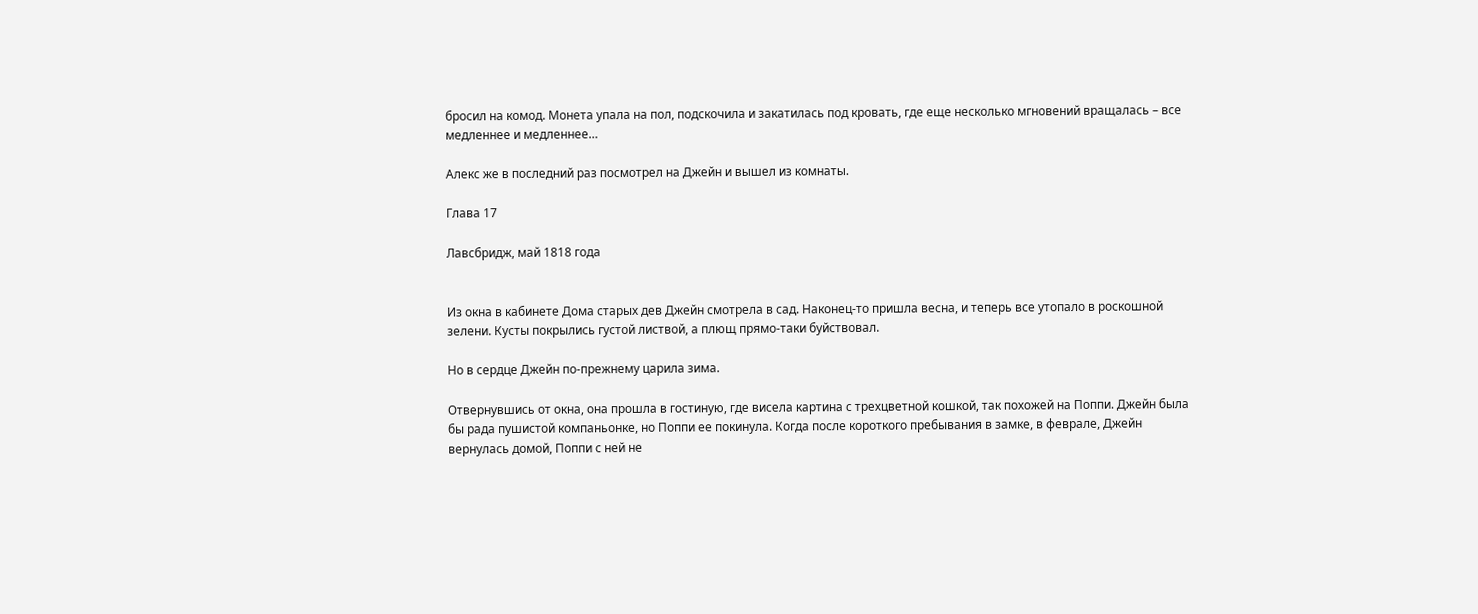бросил на комод. Монета упала на пол, подскочила и закатилась под кровать, где еще несколько мгновений вращалась – все медленнее и медленнее…

Алекс же в последний раз посмотрел на Джейн и вышел из комнаты.

Глава 17

Лавсбридж, май 1818 года


Из окна в кабинете Дома старых дев Джейн смотрела в сад. Наконец-то пришла весна, и теперь все утопало в роскошной зелени. Кусты покрылись густой листвой, а плющ прямо-таки буйствовал.

Но в сердце Джейн по-прежнему царила зима.

Отвернувшись от окна, она прошла в гостиную, где висела картина с трехцветной кошкой, так похожей на Поппи. Джейн была бы рада пушистой компаньонке, но Поппи ее покинула. Когда после короткого пребывания в замке, в феврале, Джейн вернулась домой, Поппи с ней не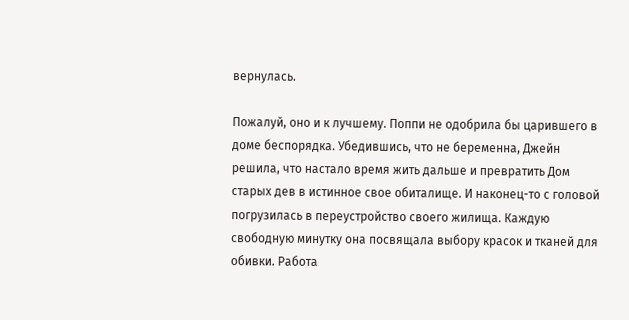вернулась.

Пожалуй, оно и к лучшему. Поппи не одобрила бы царившего в доме беспорядка. Убедившись, что не беременна, Джейн решила, что настало время жить дальше и превратить Дом старых дев в истинное свое обиталище. И наконец-то с головой погрузилась в переустройство своего жилища. Каждую свободную минутку она посвящала выбору красок и тканей для обивки. Работа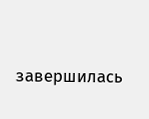завершилась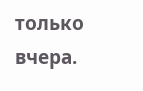только вчера.